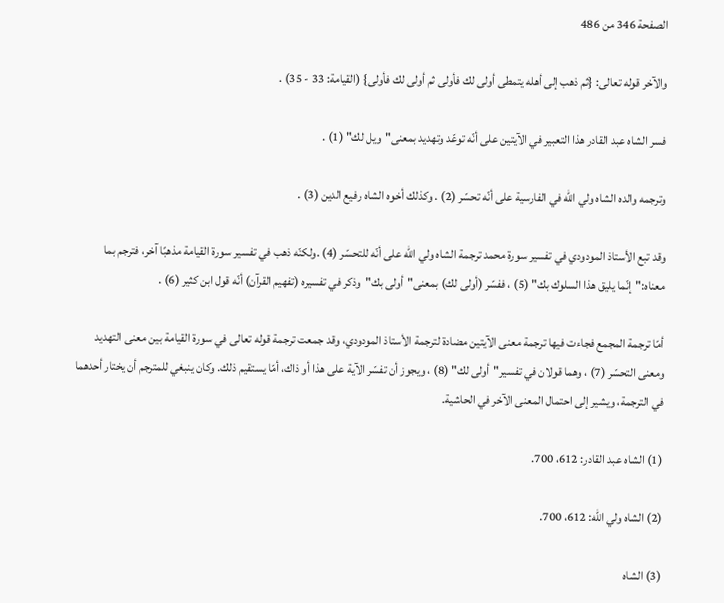الصفحة 346 من 486

والآخر قوله تعالى: {ثم ذهب إلى أهله يتمطى أولى لك فأولى ثم أولى لك فأولى} (القيامة: 33 - 35) .

فسر الشاه عبد القادر هذا التعبير في الآيتين على أنّه توعّد وتهديد بمعنى"ويل لك" (1) .

وترجمه والده الشاه ولي الله في الفارسية على أنّه تحسّر (2) . وكذلك أخوه الشاه رفيع الدين (3) .

وقد تبع الأستاذ المودودي في تفسير سورة محمد ترجمة الشاه ولي الله على أنّه للتحسّر (4) .ولكنّه ذهب في تفسير سورة القيامة مذهبًا آخر، فترجم بما معناه:"إنّما يليق هذا السلوك بك" (5) ، ففسّر (أولى لك) بمعنى"أولى بك"وذكر في تفسيره (تفهيم القرآن) أنّه قول ابن كثير (6) .

أمّا ترجمة المجمع فجاءت فيها ترجمة معنى الآيتين مضادة لترجمة الأستاذ المودودي، وقد جمعت ترجمة قوله تعالى في سورة القيامة بين معنى التهديد ومعنى التحسّر (7) ، وهما قولان في تفسير"أولى لك" (8) ، ويجوز أن تفسّر الآية على هذا أو ذاك، أمّا يستقيم ذلك. وكان ينبغي للمترجم أن يختار أحدهما في الترجمة، ويشير إلى احتمال المعنى الآخر في الحاشية.

(1) الشاه عبد القادر: 612، 700.

(2) الشاه ولي الله: 612، 700.

(3) الشاه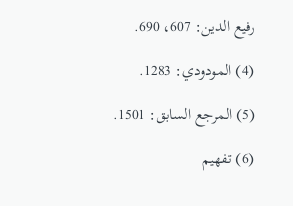رفيع الدين: 607، 690.

(4) المودودي: 1283.

(5) المرجع السابق: 1501.

(6) تفهيم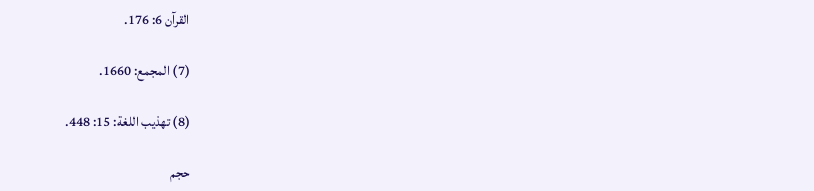القرآن 6: 176.

(7) المجمع: 1660.

(8) تهذيب اللغة: 15: 448.

حجم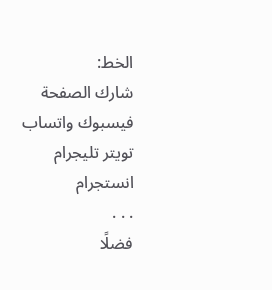الخط:
شارك الصفحة
فيسبوك واتساب تويتر تليجرام انستجرام
. . .
فضلًا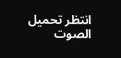انتظر تحميل الصوت